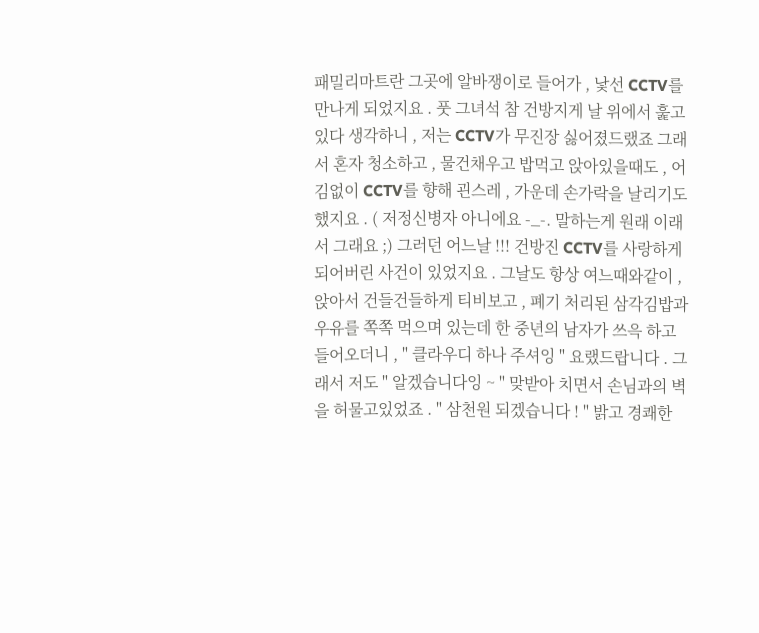패밀리마트란 그곳에 알바쟁이로 들어가 , 낯선 CCTV를 만나게 되었지요 . 풋 그녀석 참 건방지게 날 위에서 훑고있다 생각하니 , 저는 CCTV가 무진장 싫어졌드랬죠 그래서 혼자 청소하고 , 물건채우고 밥먹고 앉아있을때도 , 어김없이 CCTV를 향해 괸스레 , 가운데 손가락을 날리기도했지요 . ( 저정신병자 아니에요 -_-. 말하는게 원래 이래서 그래요 ;) 그러던 어느날 !!! 건방진 CCTV를 사랑하게 되어버린 사건이 있었지요 . 그날도 항상 여느때와같이 , 앉아서 건들건들하게 티비보고 , 폐기 처리된 삼각김밥과 우유를 쪽쪽 먹으며 있는데 한 중년의 남자가 쓰윽 하고 들어오더니 , " 클라우디 하나 주셔잉 " 요랬드랍니다 . 그래서 저도 " 알겠습니다잉 ~ " 맞받아 치면서 손님과의 벽을 허물고있었죠 . " 삼천원 되겠습니다 ! " 밝고 경쾌한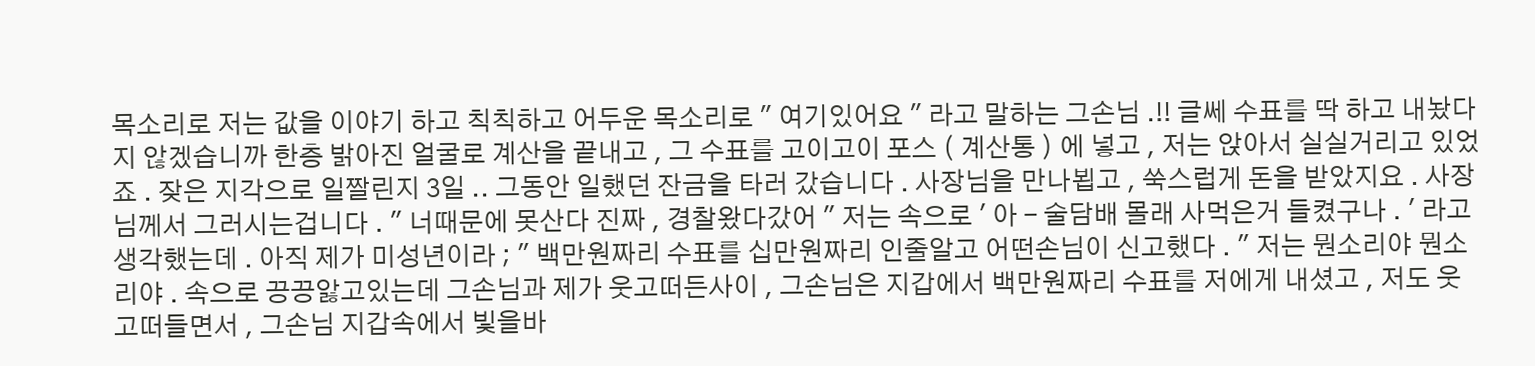목소리로 저는 값을 이야기 하고 칙칙하고 어두운 목소리로 " 여기있어요 " 라고 말하는 그손님 .!! 글쎄 수표를 딱 하고 내놨다지 않겠습니까 한층 밝아진 얼굴로 계산을 끝내고 , 그 수표를 고이고이 포스 ( 계산통 ) 에 넣고 , 저는 앉아서 실실거리고 있었죠 . 잦은 지각으로 일짤린지 3일 .. 그동안 일했던 잔금을 타러 갔습니다 . 사장님을 만나뵙고 , 쑥스럽게 돈을 받았지요 . 사장님께서 그러시는겁니다 . " 너때문에 못산다 진짜 , 경찰왔다갔어 " 저는 속으로 ' 아 - 술담배 몰래 사먹은거 들켰구나 . ' 라고 생각했는데 . 아직 제가 미성년이라 ; " 백만원짜리 수표를 십만원짜리 인줄알고 어떤손님이 신고했다 . " 저는 뭔소리야 뭔소리야 . 속으로 끙끙앓고있는데 그손님과 제가 웃고떠든사이 , 그손님은 지갑에서 백만원짜리 수표를 저에게 내셨고 , 저도 웃고떠들면서 , 그손님 지갑속에서 빛을바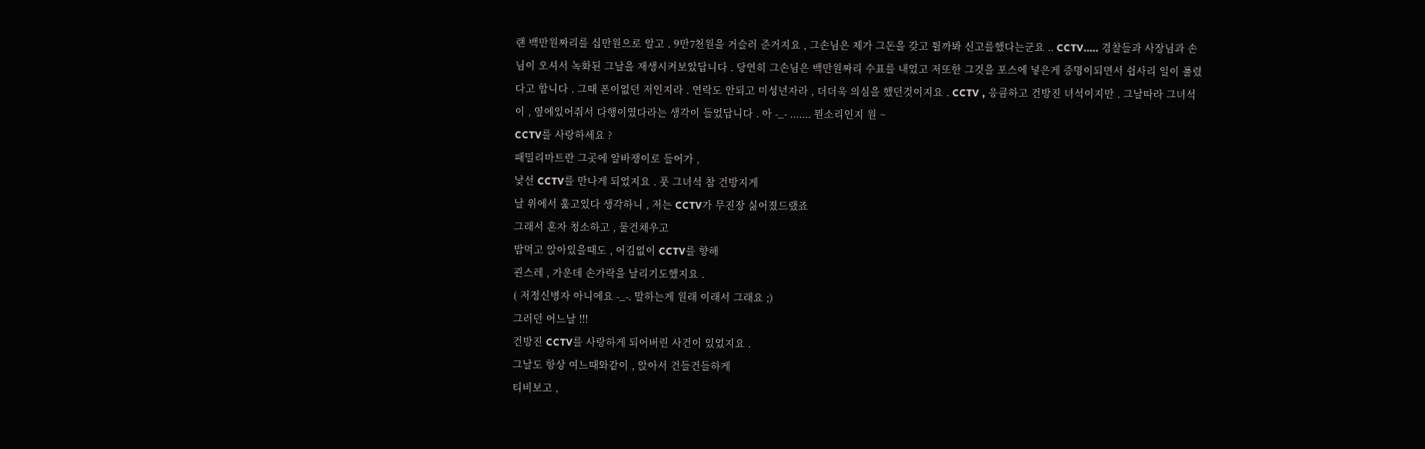랜 백만원짜리를 십만원으로 알고 . 9만7천원을 거슬러 준거지요 , 그손님은 제가 그돈을 갖고 튈까봐 신고를했다는군요 .. CCTV..... 경찰들과 사장님과 손님이 오셔서 녹화된 그날을 재생시켜보았답니다 . 당연히 그손님은 백만원짜리 수표를 내었고 저또한 그것을 포스에 넣은게 증명이되면서 쉽사리 일이 풀렸다고 합니다 . 그때 폰이없던 저인지라 . 연락도 안되고 미성년자라 , 더더욱 의심을 했던것이지요 . CCTV , 응큼하고 건방진 녀석이지만 . 그날따라 그녀석이 , 옆에있어줘서 다행이였다라는 생각이 들었답니다 . 아 -_- ....... 뭔소리인지 원 ~
CCTV를 사랑하세요 ?
패밀리마트란 그곳에 알바쟁이로 들어가 ,
낯선 CCTV를 만나게 되었지요 . 풋 그녀석 참 건방지게
날 위에서 훑고있다 생각하니 , 저는 CCTV가 무진장 싫어졌드랬죠
그래서 혼자 청소하고 , 물건채우고
밥먹고 앉아있을때도 , 어김없이 CCTV를 향해
괸스레 , 가운데 손가락을 날리기도했지요 .
( 저정신병자 아니에요 -_-. 말하는게 원래 이래서 그래요 ;)
그러던 어느날 !!!
건방진 CCTV를 사랑하게 되어버린 사건이 있었지요 .
그날도 항상 여느때와같이 , 앉아서 건들건들하게
티비보고 ,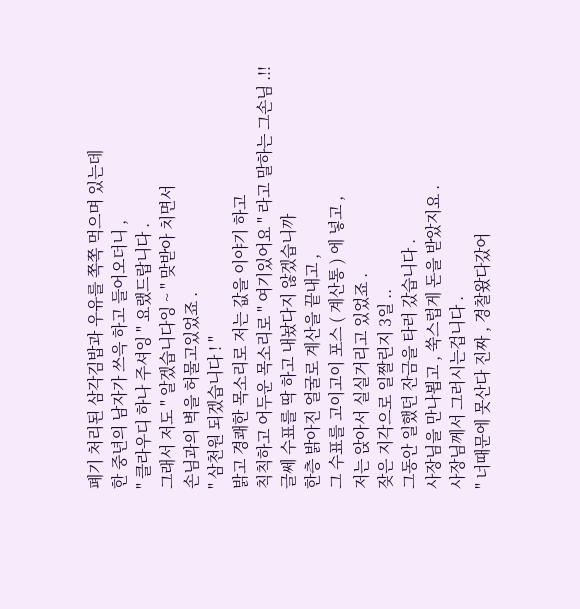폐기 처리된 삼각김밥과 우유를 쪽쪽 먹으며 있는데
한 중년의 남자가 쓰윽 하고 들어오더니 ,
" 클라우디 하나 주셔잉 " 요랬드랍니다 .
그래서 저도 " 알겠습니다잉 ~ " 맞받아 치면서
손님과의 벽을 허물고있었죠 .
" 삼천원 되겠습니다 ! "
밝고 경쾌한 목소리로 저는 값을 이야기 하고
칙칙하고 어두운 목소리로 " 여기있어요 " 라고 말하는 그손님 .!!
글쎄 수표를 딱 하고 내놨다지 않겠습니까
한층 밝아진 얼굴로 계산을 끝내고 ,
그 수표를 고이고이 포스 ( 계산통 ) 에 넣고 ,
저는 앉아서 실실거리고 있었죠 .
잦은 지각으로 일짤린지 3일 ..
그동안 일했던 잔금을 타러 갔습니다 .
사장님을 만나뵙고 , 쑥스럽게 돈을 받았지요 .
사장님께서 그러시는겁니다 .
" 너때문에 못산다 진짜 , 경찰왔다갔어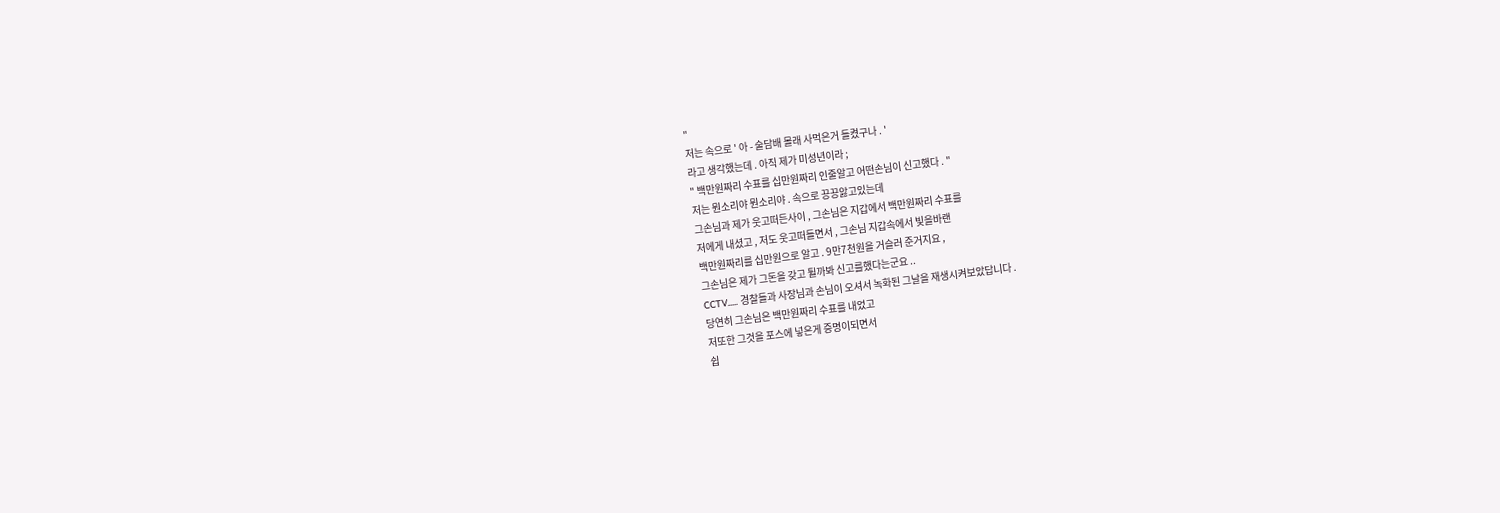"
저는 속으로 ' 아 - 술담배 몰래 사먹은거 들켰구나 . '
라고 생각했는데 . 아직 제가 미성년이라 ;
" 백만원짜리 수표를 십만원짜리 인줄알고 어떤손님이 신고했다 . "
저는 뭔소리야 뭔소리야 . 속으로 끙끙앓고있는데
그손님과 제가 웃고떠든사이 , 그손님은 지갑에서 백만원짜리 수표를
저에게 내셨고 , 저도 웃고떠들면서 , 그손님 지갑속에서 빛을바랜
백만원짜리를 십만원으로 알고 . 9만7천원을 거슬러 준거지요 ,
그손님은 제가 그돈을 갖고 튈까봐 신고를했다는군요 ..
CCTV..... 경찰들과 사장님과 손님이 오셔서 녹화된 그날을 재생시켜보았답니다 .
당연히 그손님은 백만원짜리 수표를 내었고
저또한 그것을 포스에 넣은게 증명이되면서
쉽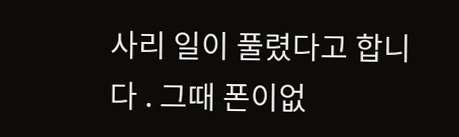사리 일이 풀렸다고 합니다 . 그때 폰이없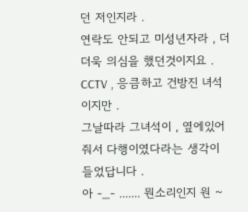던 저인지라 .
연락도 안되고 미성년자라 , 더더욱 의심을 했던것이지요 .
CCTV , 응큼하고 건방진 녀석이지만 .
그날따라 그녀석이 , 옆에있어줘서 다행이였다라는 생각이 들었답니다 .
아 -_- ....... 뭔소리인지 원 ~